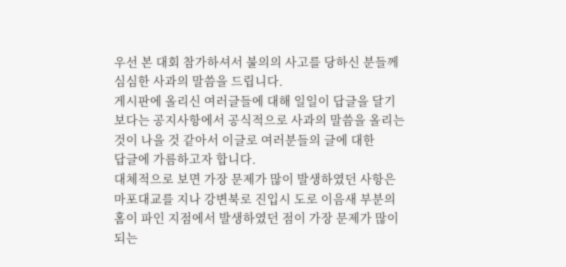우선 본 대회 참가하셔서 불의의 사고를 당하신 분들께
심심한 사과의 말씀을 드립니다.
게시판에 올리신 여러글들에 대해 일일이 답글을 달기
보다는 공지사항에서 공식적으로 사과의 말씀을 올리는
것이 나을 것 같아서 이글로 여러분들의 글에 대한
답글에 가름하고자 합니다.
대체적으로 보면 가장 문제가 많이 발생하였던 사항은
마포대교를 지나 강변북로 진입시 도로 이음새 부분의
홈이 파인 지점에서 발생하였던 점이 가장 문제가 많이
되는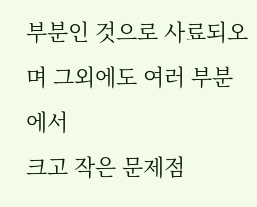부분인 것으로 사료되오며 그외에도 여러 부분에서
크고 작은 문제점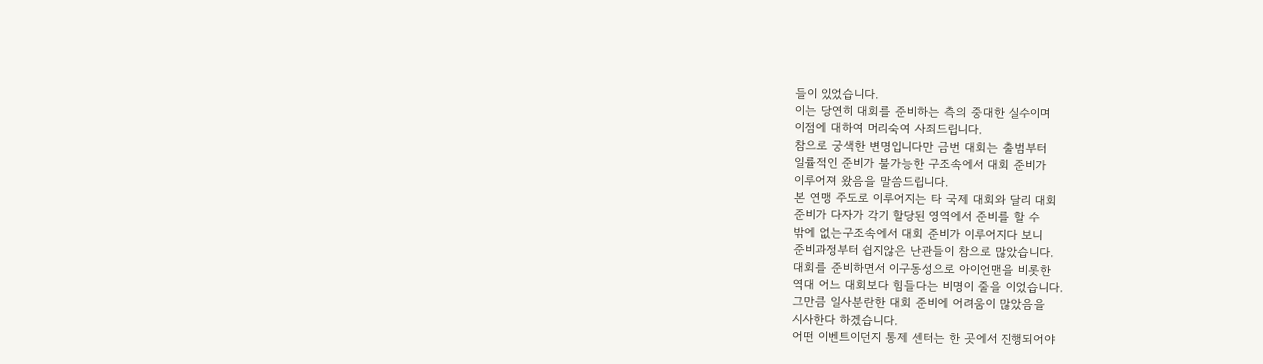들이 있었습니다.
이는 당연히 대회를 준비하는 측의 중대한 실수이며
이점에 대하여 머리숙여 사죄드립니다.
참으로 궁색한 변명입니다만 금번 대회는 출범부터
일률적인 준비가 불가능한 구조속에서 대회 준비가
이루어져 왔음을 말씀드립니다.
본 연맹 주도로 이루어지는 타 국제 대회와 달리 대회
준비가 다자가 각기 할당된 영역에서 준비를 할 수
밖에 없는구조속에서 대회 준비가 이루어지다 보니
준비과정부터 쉽지않은 난관들이 참으로 많았습니다.
대회를 준비하면서 이구동성으로 아이언맨을 비롯한
역대 어느 대회보다 힘들다는 비명이 줄을 이었습니다.
그만큼 일사분란한 대회 준비에 어려움이 많았음을
시사한다 하겠습니다.
어떤 이벤트이던지 통제 센터는 한 곳에서 진행되어야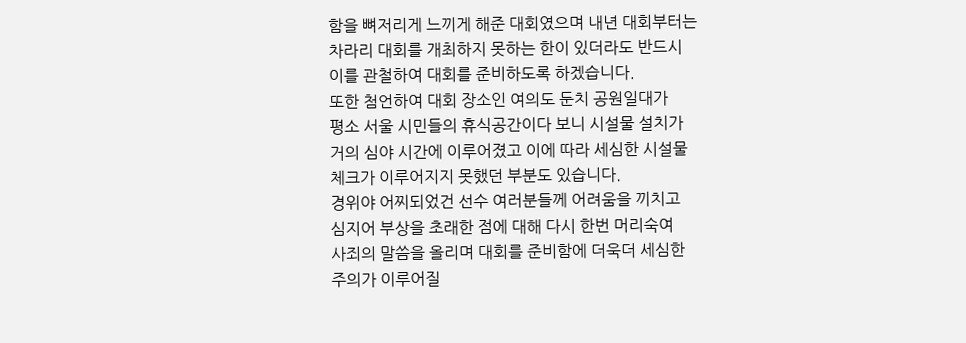함을 뼈저리게 느끼게 해준 대회였으며 내년 대회부터는
차라리 대회를 개최하지 못하는 한이 있더라도 반드시
이를 관철하여 대회를 준비하도록 하겠습니다.
또한 첨언하여 대회 장소인 여의도 둔치 공원일대가
평소 서울 시민들의 휴식공간이다 보니 시설물 설치가
거의 심야 시간에 이루어졌고 이에 따라 세심한 시설물
체크가 이루어지지 못했던 부분도 있습니다.
경위야 어찌되었건 선수 여러분들께 어려움을 끼치고
심지어 부상을 초래한 점에 대해 다시 한번 머리숙여
사죄의 말씀을 올리며 대회를 준비함에 더욱더 세심한
주의가 이루어질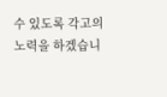수 있도록 각고의 노력을 하겠습니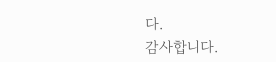다.
감사합니다.